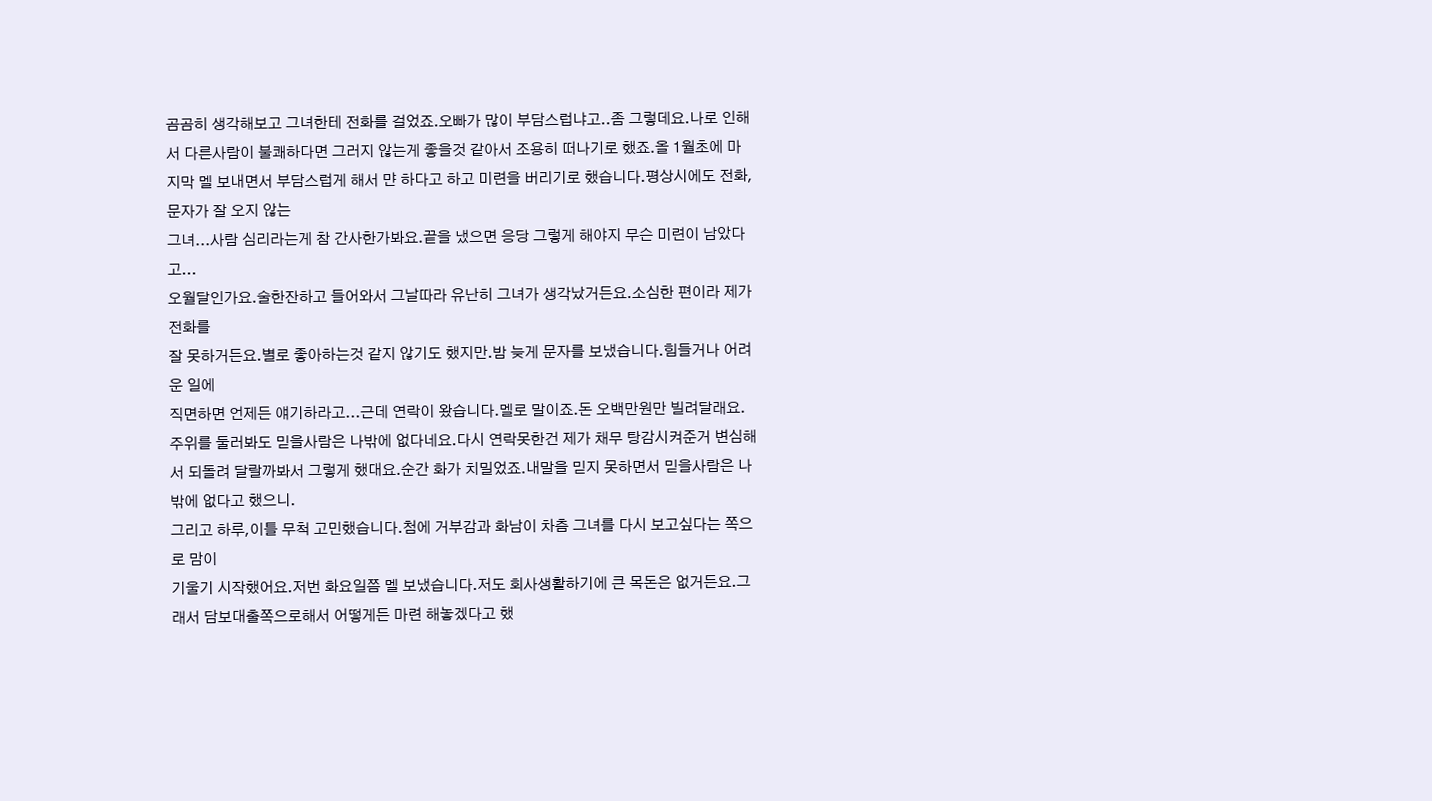곰곰히 생각해보고 그녀한테 전화를 걸었죠.오빠가 많이 부담스럽냐고..좀 그렇데요.나로 인해서 다른사람이 불쾌하다면 그러지 않는게 좋을것 같아서 조용히 떠나기로 했죠.올 1월초에 마지막 멜 보내면서 부담스럽게 해서 먄 하다고 하고 미련을 버리기로 했습니다.평상시에도 전화,문자가 잘 오지 않는
그녀...사람 심리라는게 참 간사한가봐요.끝을 냈으면 응당 그렇게 해야지 무슨 미련이 남았다고...
오월달인가요.술한잔하고 들어와서 그날따라 유난히 그녀가 생각났거든요.소심한 편이라 제가 전화를
잘 못하거든요.별로 좋아하는것 같지 않기도 했지만.밤 늦게 문자를 보냈습니다.힘들거나 어려운 일에
직면하면 언제든 얘기하라고...근데 연락이 왔습니다.멜로 말이죠.돈 오백만원만 빌려달래요.주위를 둘러봐도 믿을사람은 나밖에 없다네요.다시 연락못한건 제가 채무 탕감시켜준거 변심해서 되돌려 달랄까봐서 그렇게 했대요.순간 화가 치밀었죠.내말을 믿지 못하면서 믿을사람은 나밖에 없다고 했으니.
그리고 하루,이틀 무척 고민했습니다.첨에 거부감과 화남이 차츰 그녀를 다시 보고싶다는 쪽으로 맘이
기울기 시작했어요.저번 화요일쯤 멜 보냈습니다.저도 회사생활하기에 큰 목돈은 없거든요.그래서 담보대출쪽으로해서 어떻게든 마련 해놓겠다고 했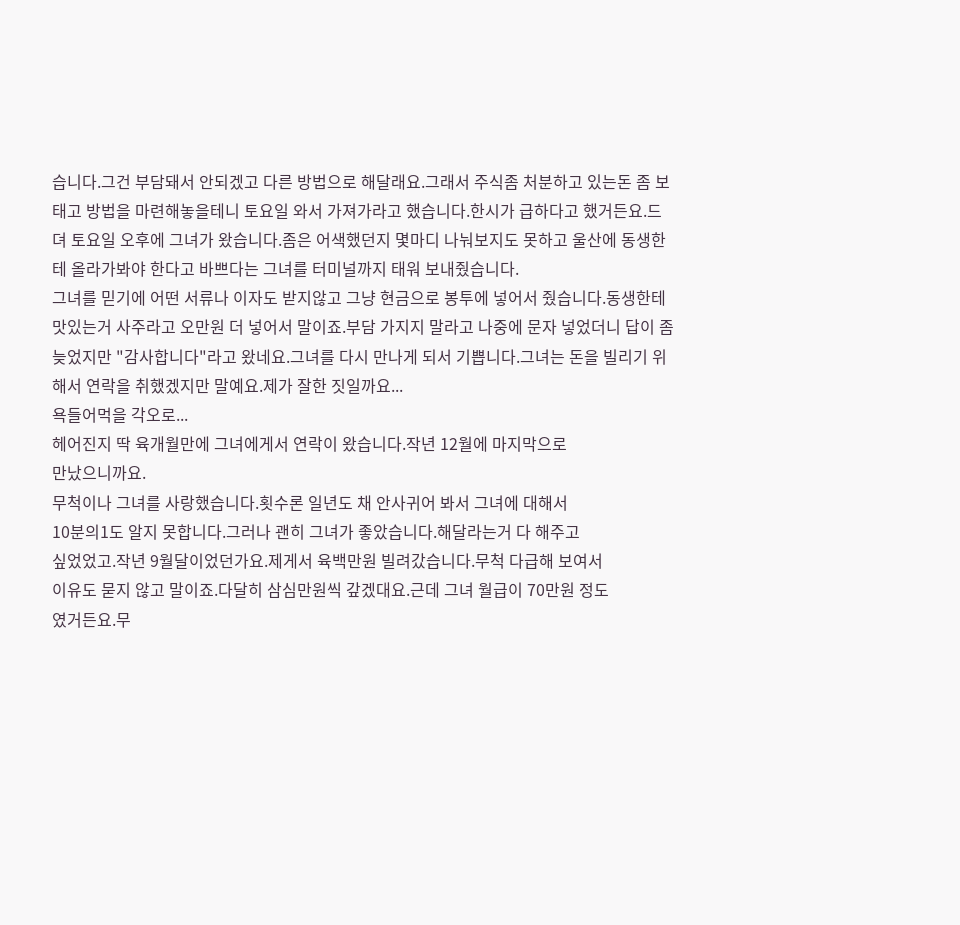습니다.그건 부담돼서 안되겠고 다른 방법으로 해달래요.그래서 주식좀 처분하고 있는돈 좀 보태고 방법을 마련해놓을테니 토요일 와서 가져가라고 했습니다.한시가 급하다고 했거든요.드뎌 토요일 오후에 그녀가 왔습니다.좀은 어색했던지 몇마디 나눠보지도 못하고 울산에 동생한테 올라가봐야 한다고 바쁘다는 그녀를 터미널까지 태워 보내줬습니다.
그녀를 믿기에 어떤 서류나 이자도 받지않고 그냥 현금으로 봉투에 넣어서 줬습니다.동생한테 맛있는거 사주라고 오만원 더 넣어서 말이죠.부담 가지지 말라고 나중에 문자 넣었더니 답이 좀 늦었지만 "감사합니다"라고 왔네요.그녀를 다시 만나게 되서 기쁩니다.그녀는 돈을 빌리기 위해서 연락을 취했겠지만 말예요.제가 잘한 짓일까요...
욕들어먹을 각오로...
헤어진지 딱 육개월만에 그녀에게서 연락이 왔습니다.작년 12월에 마지막으로
만났으니까요.
무척이나 그녀를 사랑했습니다.횟수론 일년도 채 안사귀어 봐서 그녀에 대해서
10분의1도 알지 못합니다.그러나 괜히 그녀가 좋았습니다.해달라는거 다 해주고
싶었었고.작년 9월달이었던가요.제게서 육백만원 빌려갔습니다.무척 다급해 보여서
이유도 묻지 않고 말이죠.다달히 삼심만원씩 갚겠대요.근데 그녀 월급이 70만원 정도
였거든요.무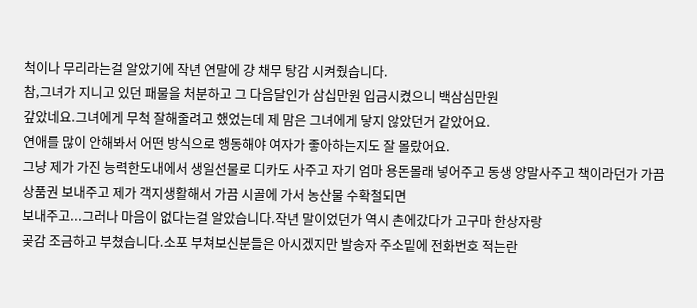척이나 무리라는걸 알았기에 작년 연말에 걍 채무 탕감 시켜줬습니다.
참,그녀가 지니고 있던 패물을 처분하고 그 다음달인가 삼십만원 입금시켰으니 백삼심만원
갚았네요.그녀에게 무척 잘해줄려고 했었는데 제 맘은 그녀에게 닿지 않았던거 같았어요.
연애를 많이 안해봐서 어떤 방식으로 행동해야 여자가 좋아하는지도 잘 몰랐어요.
그냥 제가 가진 능력한도내에서 생일선물로 디카도 사주고 자기 엄마 용돈몰래 넣어주고 동생 양말사주고 책이라던가 가끔 상품권 보내주고 제가 객지생활해서 가끔 시골에 가서 농산물 수확철되면
보내주고...그러나 마음이 없다는걸 알았습니다.작년 말이었던가 역시 촌에갔다가 고구마 한상자랑
곶감 조금하고 부쳤습니다.소포 부쳐보신분들은 아시겠지만 발송자 주소밑에 전화번호 적는란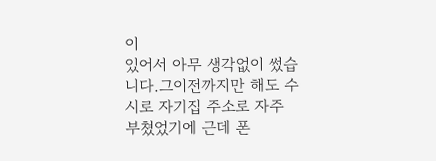이
있어서 아무 생각없이 썼습니다.그이전까지만 해도 수시로 자기집 주소로 자주 부쳤었기에 근데 폰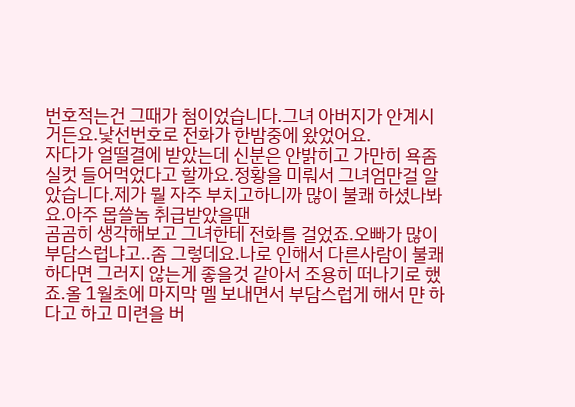번호적는건 그때가 첨이었습니다.그녀 아버지가 안계시거든요.낯선번호로 전화가 한밤중에 왔었어요.
자다가 얼떨결에 받았는데 신분은 안밝히고 가만히 욕좀 실컷 들어먹었다고 할까요.정황을 미뤄서 그녀엄만걸 알았습니다.제가 뭘 자주 부치고하니까 많이 불쾌 하셨나봐요.아주 몹쓸놈 취급받았을땐
곰곰히 생각해보고 그녀한테 전화를 걸었죠.오빠가 많이 부담스럽냐고..좀 그렇데요.나로 인해서 다른사람이 불쾌하다면 그러지 않는게 좋을것 같아서 조용히 떠나기로 했죠.올 1월초에 마지막 멜 보내면서 부담스럽게 해서 먄 하다고 하고 미련을 버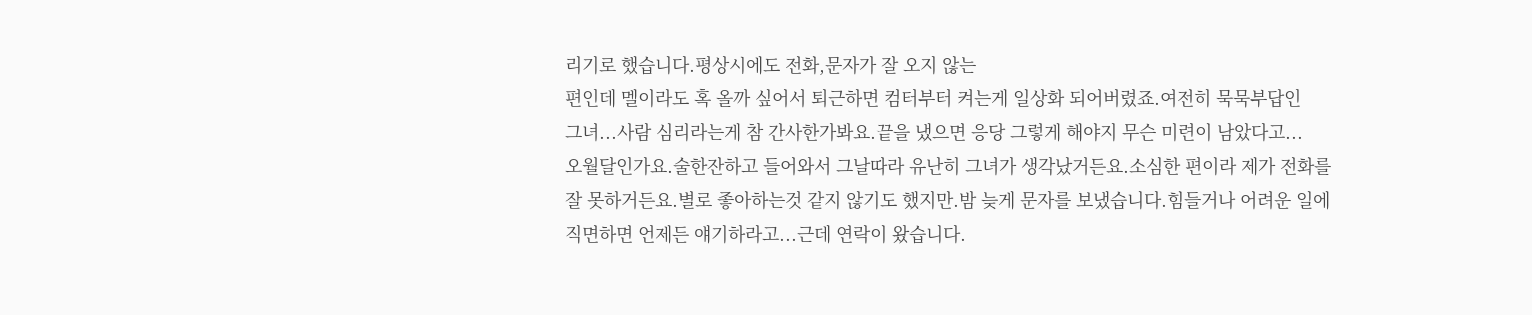리기로 했습니다.평상시에도 전화,문자가 잘 오지 않는
편인데 멜이라도 혹 올까 싶어서 퇴근하면 컴터부터 켜는게 일상화 되어버렸죠.여전히 묵묵부답인
그녀...사람 심리라는게 참 간사한가봐요.끝을 냈으면 응당 그렇게 해야지 무슨 미련이 남았다고...
오월달인가요.술한잔하고 들어와서 그날따라 유난히 그녀가 생각났거든요.소심한 편이라 제가 전화를
잘 못하거든요.별로 좋아하는것 같지 않기도 했지만.밤 늦게 문자를 보냈습니다.힘들거나 어려운 일에
직면하면 언제든 얘기하라고...근데 연락이 왔습니다.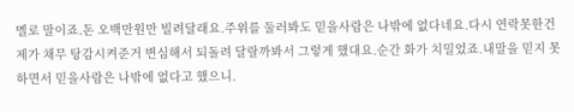멜로 말이죠.돈 오백만원만 빌려달래요.주위를 둘러봐도 믿을사람은 나밖에 없다네요.다시 연락못한건 제가 채무 탕감시켜준거 변심해서 되돌려 달랄까봐서 그렇게 했대요.순간 화가 치밀었죠.내말을 믿지 못하면서 믿을사람은 나밖에 없다고 했으니.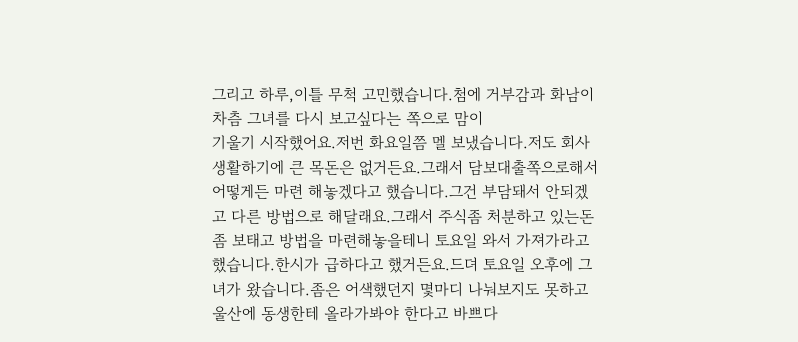그리고 하루,이틀 무척 고민했습니다.첨에 거부감과 화남이 차츰 그녀를 다시 보고싶다는 쪽으로 맘이
기울기 시작했어요.저번 화요일쯤 멜 보냈습니다.저도 회사생활하기에 큰 목돈은 없거든요.그래서 담보대출쪽으로해서 어떻게든 마련 해놓겠다고 했습니다.그건 부담돼서 안되겠고 다른 방법으로 해달래요.그래서 주식좀 처분하고 있는돈 좀 보태고 방법을 마련해놓을테니 토요일 와서 가져가라고 했습니다.한시가 급하다고 했거든요.드뎌 토요일 오후에 그녀가 왔습니다.좀은 어색했던지 몇마디 나눠보지도 못하고 울산에 동생한테 올라가봐야 한다고 바쁘다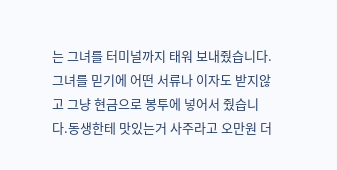는 그녀를 터미널까지 태워 보내줬습니다.
그녀를 믿기에 어떤 서류나 이자도 받지않고 그냥 현금으로 봉투에 넣어서 줬습니다.동생한테 맛있는거 사주라고 오만원 더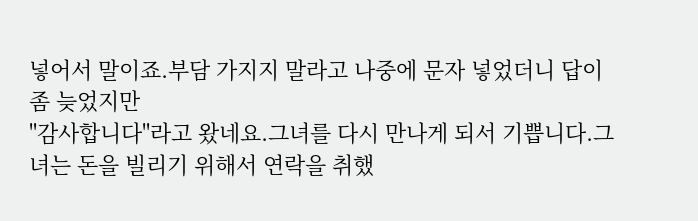넣어서 말이죠.부담 가지지 말라고 나중에 문자 넣었더니 답이 좀 늦었지만
"감사합니다"라고 왔네요.그녀를 다시 만나게 되서 기쁩니다.그녀는 돈을 빌리기 위해서 연락을 취했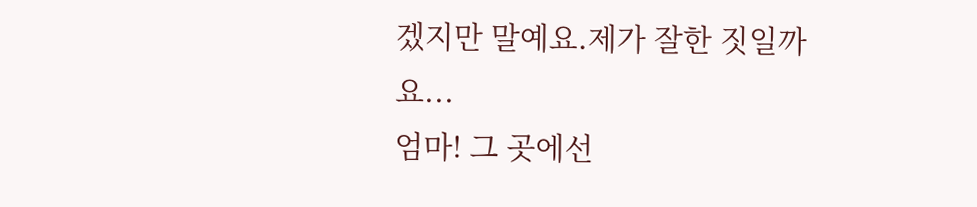겠지만 말예요.제가 잘한 짓일까요...
엄마! 그 곳에선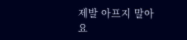제발 아프지 말아요